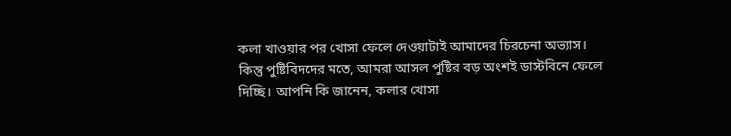কলা খাওয়ার পর খোসা ফেলে দেওয়াটাই আমাদের চিরচেনা অভ্যাস। কিন্তু পুষ্টিবিদদের মতে, আমরা আসল পুষ্টির বড় অংশই ডাস্টবিনে ফেলে দিচ্ছি। আপনি কি জানেন, কলার খোসা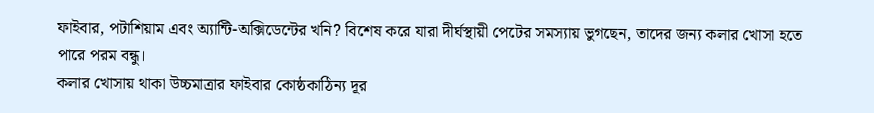ফাইবার, পটাশিয়াম এবং অ্যান্টি-অক্সিডেন্টের খনি? বিশেষ করে যারা দীর্ঘস্থায়ী পেটের সমস্যায় ভুগছেন, তাদের জন্য কলার খোসা হতে পারে পরম বন্ধু।
কলার খোসায় থাকা উচ্চমাত্রার ফাইবার কোষ্ঠকাঠিন্য দূর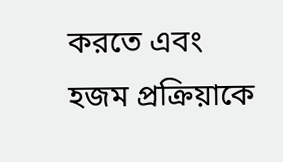করতে এবং হজম প্রক্রিয়াকে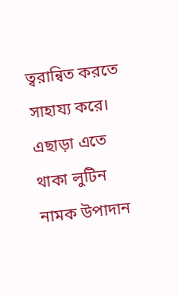ত্বরান্বিত করতে সাহায্য করে। এছাড়া এতে থাকা লুটিন নামক উপাদান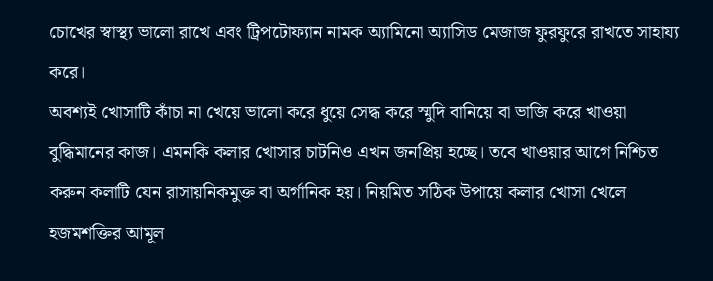চোখের স্বাস্থ্য ভালো রাখে এবং ট্রিপটোফ্যান নামক অ্যামিনো অ্যাসিড মেজাজ ফুরফুরে রাখতে সাহায্য করে।
অবশ্যই খোসাটি কাঁচা না খেয়ে ভালো করে ধুয়ে সেদ্ধ করে স্মুদি বানিয়ে বা ভাজি করে খাওয়া বুদ্ধিমানের কাজ। এমনকি কলার খোসার চাটনিও এখন জনপ্রিয় হচ্ছে। তবে খাওয়ার আগে নিশ্চিত করুন কলাটি যেন রাসায়নিকমুক্ত বা অর্গানিক হয়। নিয়মিত সঠিক উপায়ে কলার খোসা খেলে হজমশক্তির আমূল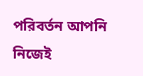পরিবর্তন আপনি নিজেই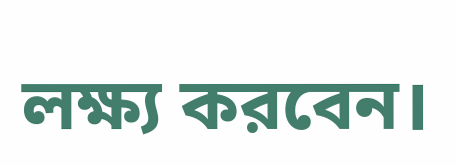লক্ষ্য করবেন।